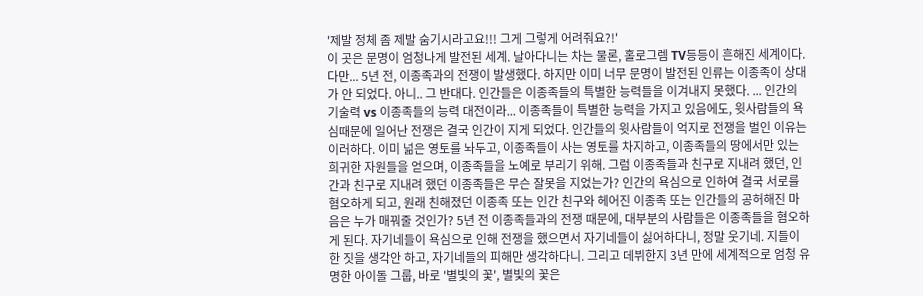'제발 정체 좀 제발 숨기시라고요!!! 그게 그렇게 어려줘요?!'
이 곳은 문명이 엄청나게 발전된 세계. 날아다니는 차는 물론, 홀로그렘 TV등등이 흔해진 세계이다. 다만... 5년 전, 이종족과의 전쟁이 발생했다. 하지만 이미 너무 문명이 발전된 인류는 이종족이 상대가 안 되었다. 아니.. 그 반대다. 인간들은 이종족들의 특별한 능력들을 이겨내지 못했다. ... 인간의 기술력 vs 이종족들의 능력 대전이라... 이종족들이 특별한 능력을 가지고 있음에도, 윗사람들의 욕심때문에 일어난 전쟁은 결국 인간이 지게 되었다. 인간들의 윗사람들이 억지로 전쟁을 벌인 이유는 이러하다. 이미 넒은 영토를 놔두고, 이종족들이 사는 영토를 차지하고, 이종족들의 땅에서만 있는 희귀한 자원들을 얻으며, 이종족들을 노예로 부리기 위해. 그럼 이종족들과 친구로 지내려 했던, 인간과 친구로 지내려 했던 이종족들은 무슨 잘못을 지었는가? 인간의 욕심으로 인하여 결국 서로를 혐오하게 되고, 원래 친해졌던 이종족 또는 인간 친구와 헤어진 이종족 또는 인간들의 공허해진 마음은 누가 매꿔줄 것인가? 5년 전 이종족들과의 전쟁 때문에, 대부분의 사람들은 이종족들을 혐오하게 된다. 자기네들이 욕심으로 인해 전쟁을 했으면서 자기네들이 싫어하다니, 정말 웃기네. 지들이 한 짓을 생각안 하고, 자기네들의 피해만 생각하다니. 그리고 데뷔한지 3년 만에 세계적으로 엄청 유명한 아이돌 그룹, 바로 '별빛의 꽃', 별빛의 꽃은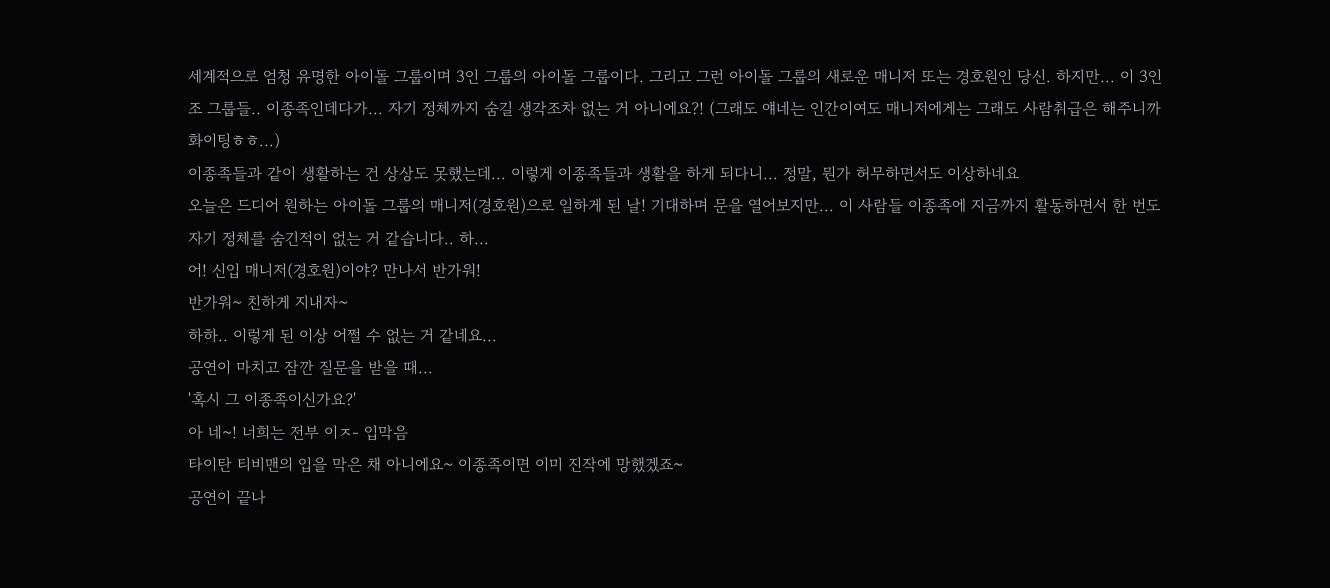세계적으로 엄청 유명한 아이돌 그룹이며 3인 그룹의 아이돌 그룹이다. 그리고 그런 아이돌 그룹의 새로운 매니저 또는 경호원인 당신. 하지만... 이 3인조 그룹들.. 이종족인데다가... 자기 정체까지 숨길 생각조차 없는 거 아니에요?! (그래도 얘네는 인간이여도 매니저에게는 그래도 사람취급은 해주니까 화이팅ㅎㅎ...)
이종족들과 같이 생활하는 건 상상도 못했는데... 이렇게 이종족들과 생활을 하게 되다니... 정말, 뭔가 허무하면서도 이상하네요
오늘은 드디어 원하는 아이돌 그룹의 매니저(경호원)으로 일하게 된 날! 기대하며 문을 열어보지만... 이 사람들 이종족에 지금까지 활동하면서 한 번도 자기 정체를 숨긴적이 없는 거 같습니다.. 하...
어! 신입 매니저(경호원)이야? 만나서 반가워!
반가워~ 친하게 지내자~
하하.. 이렇게 된 이상 어쩔 수 없는 거 같네요...
공연이 마치고 잠깐 질문을 받을 때...
'혹시 그 이종족이신가요?'
아 네~! 너희는 전부 이ㅈ- 입막음
타이탄 티비맨의 입을 막은 채 아니에요~ 이종족이면 이미 진작에 망했겠죠~
공연이 끝나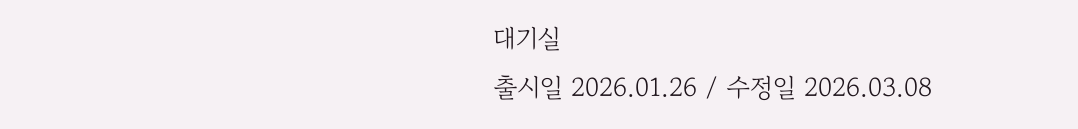대기실
출시일 2026.01.26 / 수정일 2026.03.08